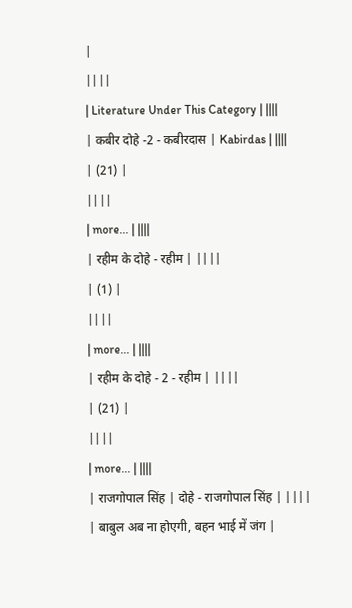|
||||
| Literature Under This Category | ||||
| कबीर दोहे -2 - कबीरदास | Kabirdas | ||||
| (21) |
||||
| more... | ||||
| रहीम के दोहे - रहीम | ||||
| (1) |
||||
| more... | ||||
| रहीम के दोहे - 2 - रहीम | ||||
| (21) |
||||
| more... | ||||
| राजगोपाल सिंह | दोहे - राजगोपाल सिंह | ||||
| बाबुल अब ना होएगी, बहन भाई में जंग |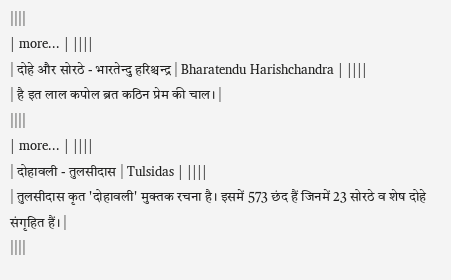||||
| more... | ||||
| दोहे और सोरठे - भारतेन्दु हरिश्चन्द्र | Bharatendu Harishchandra | ||||
| है इत लाल कपोल ब्रत कठिन प्रेम की चाल। |
||||
| more... | ||||
| दोहावली - तुलसीदास | Tulsidas | ||||
| तुलसीदास कृत 'दोहावली' मुक्तक रचना है। इसमें 573 छंद हैं जिनमें 23 सोरठे व शेष दोहे संगृहित हैं। |
||||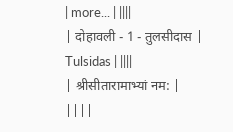| more... | ||||
| दोहावली - 1 - तुलसीदास | Tulsidas | ||||
| श्रीसीतारामाभ्यां नम: |
||||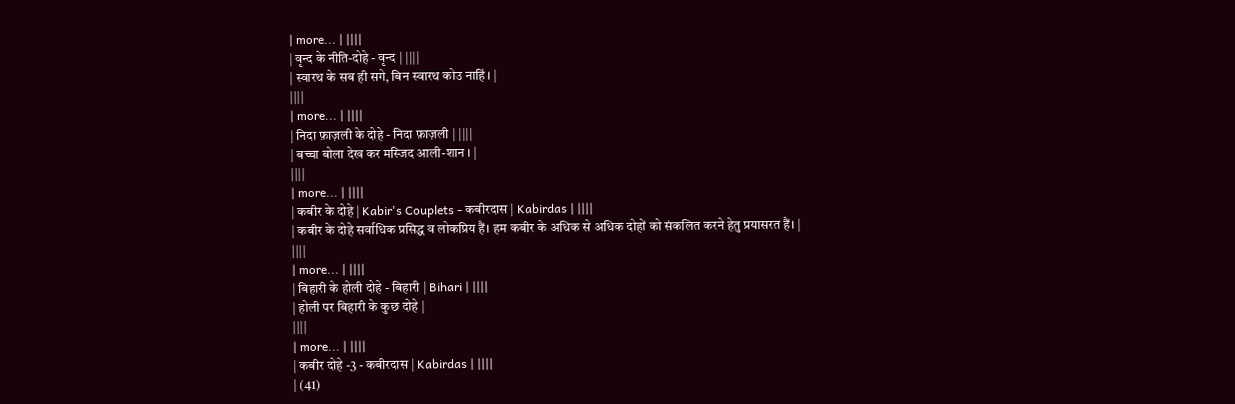| more... | ||||
| वृन्द के नीति-दोहे - वृन्द | ||||
| स्वारथ के सब ही सगे, बिन स्वारथ कोउ नाहिं । |
||||
| more... | ||||
| निदा फ़ाज़ली के दोहे - निदा फ़ाज़ली | ||||
| बच्चा बोला देख कर मस्जिद आली-शान । |
||||
| more... | ||||
| कबीर के दोहे | Kabir's Couplets - कबीरदास | Kabirdas | ||||
| कबीर के दोहे सर्वाधिक प्रसिद्ध व लोकप्रिय हैं। हम कबीर के अधिक से अधिक दोहों को संकलित करने हेतु प्रयासरत हैं। |
||||
| more... | ||||
| बिहारी के होली दोहे - बिहारी | Bihari | ||||
| होली पर बिहारी के कुछ दोहे |
||||
| more... | ||||
| कबीर दोहे -3 - कबीरदास | Kabirdas | ||||
| (41)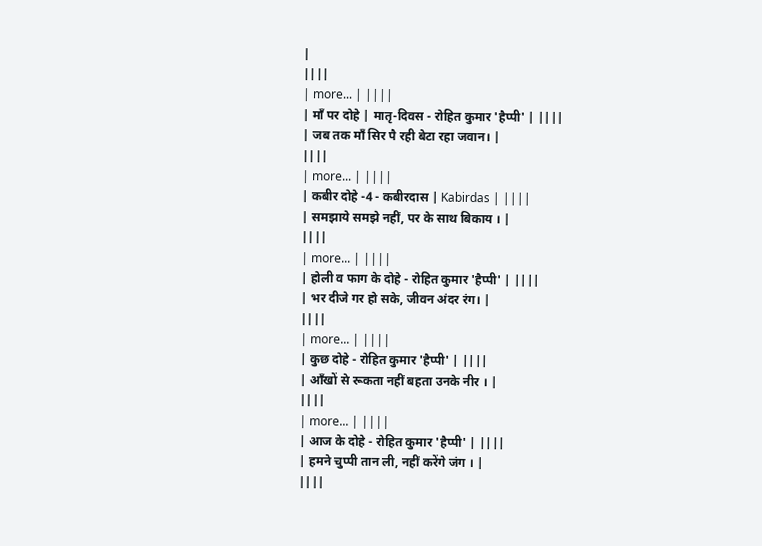|
||||
| more... | ||||
| माँ पर दोहे | मातृ-दिवस - रोहित कुमार 'हैप्पी' | ||||
| जब तक माँ सिर पै रही बेटा रहा जवान। |
||||
| more... | ||||
| कबीर दोहे -4 - कबीरदास | Kabirdas | ||||
| समझाये समझे नहीं, पर के साथ बिकाय । |
||||
| more... | ||||
| होली व फाग के दोहे - रोहित कुमार 'हैप्पी' | ||||
| भर दीजे गर हो सके, जीवन अंदर रंग। |
||||
| more... | ||||
| कुछ दोहे - रोहित कुमार 'हैप्पी' | ||||
| आँखों से रूकता नहीं बहता उनके नीर । |
||||
| more... | ||||
| आज के दोहे - रोहित कुमार 'हैप्पी' | ||||
| हमने चुप्पी तान ली, नहीं करेंगे जंग । |
||||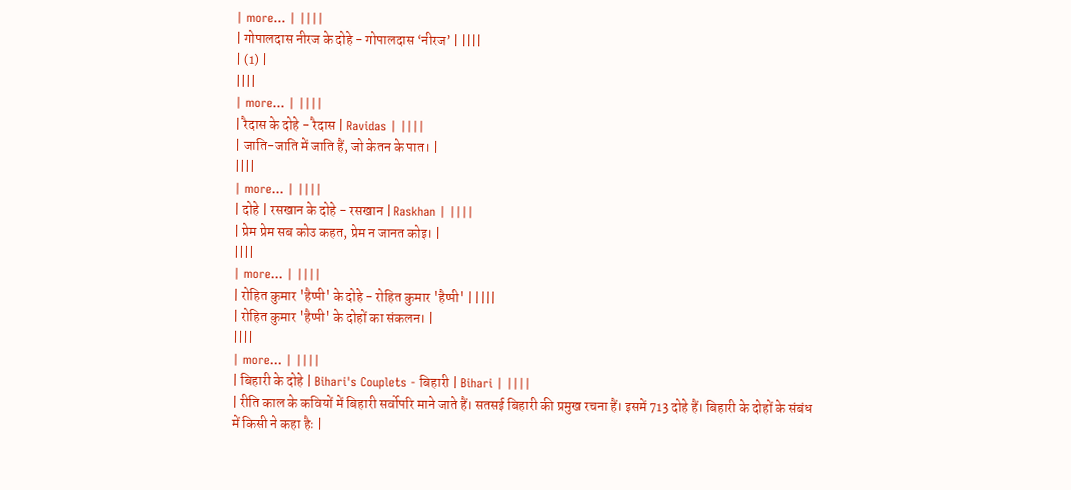| more... | ||||
| गोपालदास नीरज के दोहे - गोपालदास ‘नीरज’ | ||||
| (1) |
||||
| more... | ||||
| रैदास के दोहे - रैदास | Ravidas | ||||
| जाति-जाति में जाति हैं, जो केतन के पात। |
||||
| more... | ||||
| दोहे | रसखान के दोहे - रसखान | Raskhan | ||||
| प्रेम प्रेम सब कोउ कहत, प्रेम न जानत कोइ। |
||||
| more... | ||||
| रोहित कुमार 'हैप्पी' के दोहे - रोहित कुमार 'हैप्पी' | ||||
| रोहित कुमार 'हैप्पी' के दोहों का संकलन। |
||||
| more... | ||||
| बिहारी के दोहे | Bihari's Couplets - बिहारी | Bihari | ||||
| रीति काल के कवियों में बिहारी सर्वोपरि माने जाते हैं। सतसई बिहारी की प्रमुख रचना हैं। इसमें 713 दोहे हैं। बिहारी के दोहों के संबंध में किसी ने कहा हैः |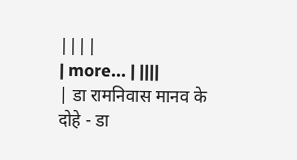||||
| more... | ||||
| डा रामनिवास मानव के दोहे - डा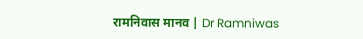रामनिवास मानव | Dr Ramniwas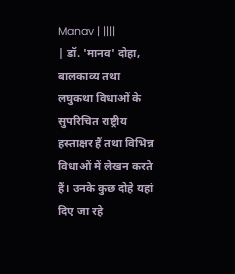Manav | ||||
| डॉ. 'मानव' दोहा, बालकाव्य तथा लघुकथा विधाओं के सुपरिचित राष्ट्रीय हस्ताक्षर हैं तथा विभिन्न विधाओं में लेखन करते हैं। उनके कुछ दोहे यहां दिए जा रहे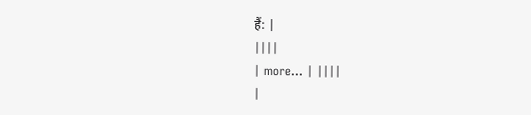हैं: |
||||
| more... | ||||
|